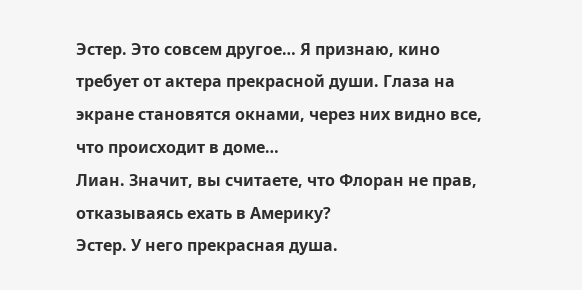Эстер. Это совсем другое… Я признаю, кино требует от актера прекрасной души. Глаза на экране становятся окнами, через них видно все, что происходит в доме…
Лиан. Значит, вы считаете, что Флоран не прав, отказываясь ехать в Америку?
Эстер. У него прекрасная душа.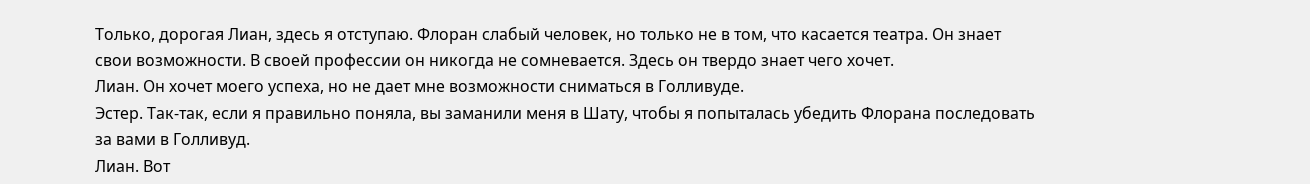Только, дорогая Лиан, здесь я отступаю. Флоран слабый человек, но только не в том, что касается театра. Он знает свои возможности. В своей профессии он никогда не сомневается. Здесь он твердо знает чего хочет.
Лиан. Он хочет моего успеха, но не дает мне возможности сниматься в Голливуде.
Эстер. Так-так, если я правильно поняла, вы заманили меня в Шату, чтобы я попыталась убедить Флорана последовать за вами в Голливуд.
Лиан. Вот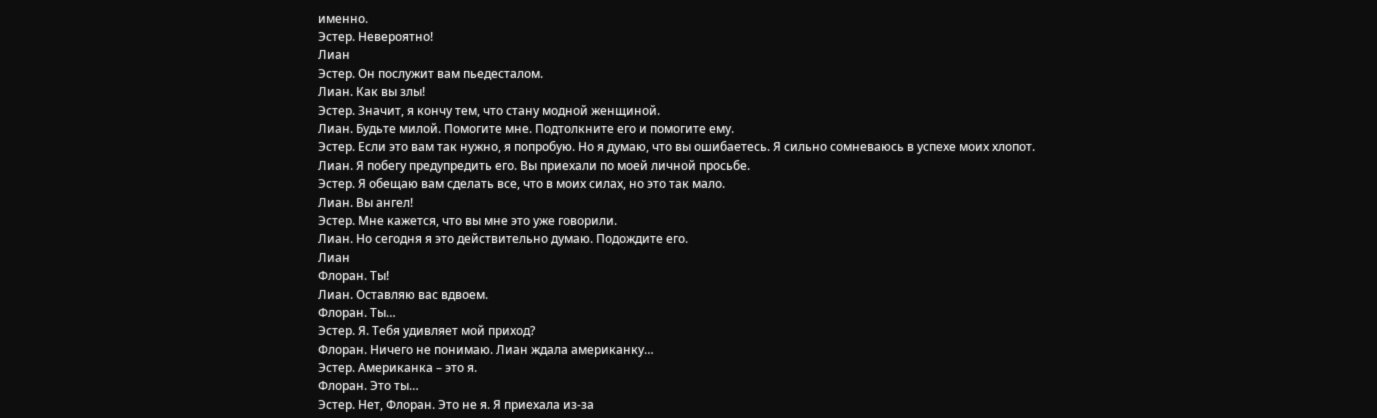именно.
Эстер. Невероятно!
Лиан
Эстер. Он послужит вам пьедесталом.
Лиан. Как вы злы!
Эстер. Значит, я кончу тем, что стану модной женщиной.
Лиан. Будьте милой. Помогите мне. Подтолкните его и помогите ему.
Эстер. Если это вам так нужно, я попробую. Но я думаю, что вы ошибаетесь. Я сильно сомневаюсь в успехе моих хлопот.
Лиан. Я побегу предупредить его. Вы приехали по моей личной просьбе.
Эстер. Я обещаю вам сделать все, что в моих силах, но это так мало.
Лиан. Вы ангел!
Эстер. Мне кажется, что вы мне это уже говорили.
Лиан. Но сегодня я это действительно думаю. Подождите его.
Лиан
Флоран. Ты!
Лиан. Оставляю вас вдвоем.
Флоран. Ты…
Эстер. Я. Тебя удивляет мой приход?
Флоран. Ничего не понимаю. Лиан ждала американку…
Эстер. Американка – это я.
Флоран. Это ты…
Эстер. Нет, Флоран. Это не я. Я приехала из-за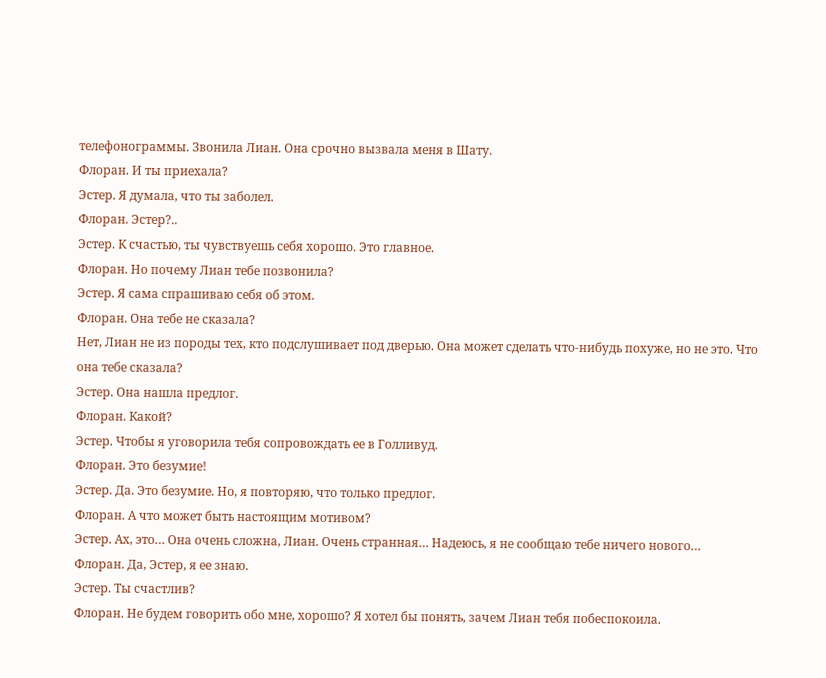телефонограммы. Звонила Лиан. Она срочно вызвала меня в Шату.
Флоран. И ты приехала?
Эстер. Я думала, что ты заболел.
Флоран. Эстер?..
Эстер. К счастью, ты чувствуешь себя хорошо. Это главное.
Флоран. Но почему Лиан тебе позвонила?
Эстер. Я сама спрашиваю себя об этом.
Флоран. Она тебе не сказала?
Нет, Лиан не из породы тех, кто подслушивает под дверью. Она может сделать что-нибудь похуже, но не это. Что она тебе сказала?
Эстер. Она нашла предлог.
Флоран. Какой?
Эстер. Чтобы я уговорила тебя сопровождать ее в Голливуд.
Флоран. Это безумие!
Эстер. Да. Это безумие. Но, я повторяю, что только предлог.
Флоран. А что может быть настоящим мотивом?
Эстер. Ах, это… Она очень сложна, Лиан. Очень странная… Надеюсь, я не сообщаю тебе ничего нового…
Флоран. Да, Эстер, я ее знаю.
Эстер. Ты счастлив?
Флоран. Не будем говорить обо мне, хорошо? Я хотел бы понять, зачем Лиан тебя побеспокоила.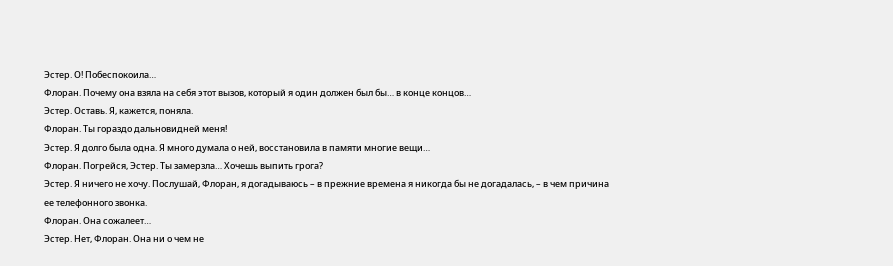Эстер. О! Побеспокоила…
Флоран. Почему она взяла на себя этот вызов, который я один должен был бы… в конце концов…
Эстер. Оставь. Я, кажется, поняла.
Флоран. Ты гораздо дальновидней меня!
Эстер. Я долго была одна. Я много думала о ней, восстановила в памяти многие вещи…
Флоран. Погрейся, Эстер. Ты замерзла… Хочешь выпить грога?
Эстер. Я ничего не хочу. Послушай, Флоран, я догадываюсь – в прежние времена я никогда бы не догадалась, – в чем причина ее телефонного звонка.
Флоран. Она сожалеет…
Эстер. Нет, Флоран. Она ни о чем не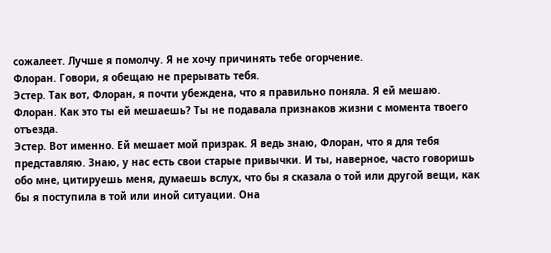сожалеет. Лучше я помолчу. Я не хочу причинять тебе огорчение.
Флоран. Говори, я обещаю не прерывать тебя.
Эстер. Так вот, Флоран, я почти убеждена, что я правильно поняла. Я ей мешаю.
Флоран. Как это ты ей мешаешь? Ты не подавала признаков жизни с момента твоего отъезда.
Эстер. Вот именно. Ей мешает мой призрак. Я ведь знаю, Флоран, что я для тебя представляю. Знаю, у нас есть свои старые привычки. И ты, наверное, часто говоришь обо мне, цитируешь меня, думаешь вслух, что бы я сказала о той или другой вещи, как бы я поступила в той или иной ситуации. Она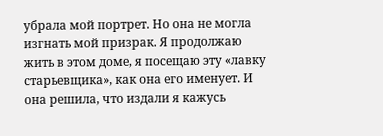убрала мой портрет. Но она не могла изгнать мой призрак. Я продолжаю жить в этом доме, я посещаю эту «лавку старьевщика», как она его именует. И она решила, что издали я кажусь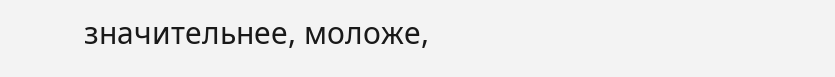значительнее, моложе,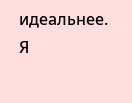идеальнее. Я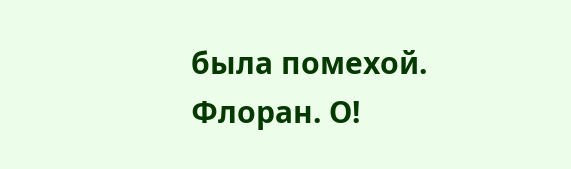была помехой.
Флоран. О!